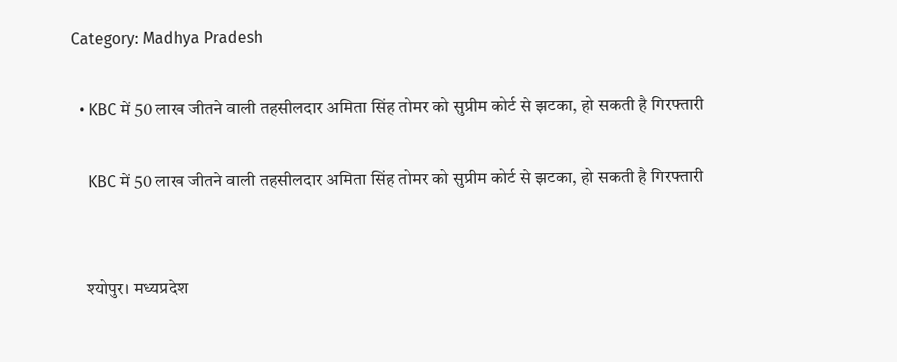Category: Madhya Pradesh

  • KBC में 50 लाख जीतने वाली तहसीलदार अमिता सिंह तोमर को सुप्रीम कोर्ट से झटका, हो सकती है गिरफ्तारी

    KBC में 50 लाख जीतने वाली तहसीलदार अमिता सिंह तोमर को सुप्रीम कोर्ट से झटका, हो सकती है गिरफ्तारी


    श्‍योपुर। मध्यप्रदेश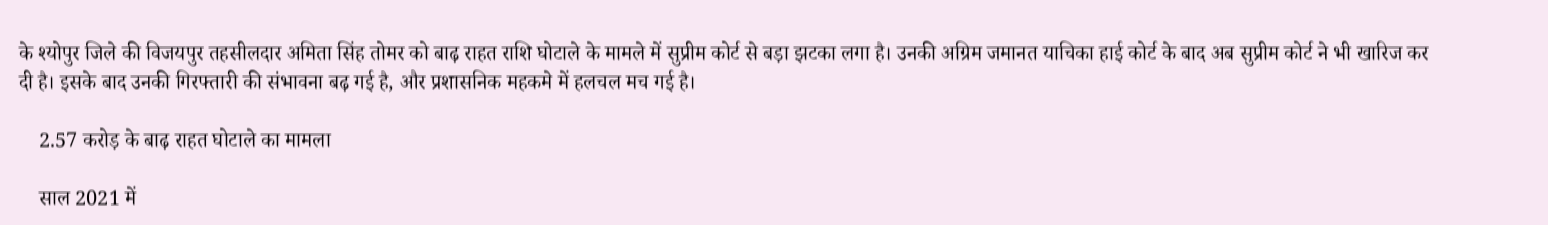के श्योपुर जिले की विजयपुर तहसीलदार अमिता सिंह तोमर को बाढ़ राहत राशि घोटाले के मामले में सुप्रीम कोर्ट से बड़ा झटका लगा है। उनकी अग्रिम जमानत याचिका हाई कोर्ट के बाद अब सुप्रीम कोर्ट ने भी खारिज कर दी है। इसके बाद उनकी गिरफ्तारी की संभावना बढ़ गई है, और प्रशासनिक महकमे में हलचल मच गई है।

    2.57 करोड़ के बाढ़ राहत घोटाले का मामला

    साल 2021 में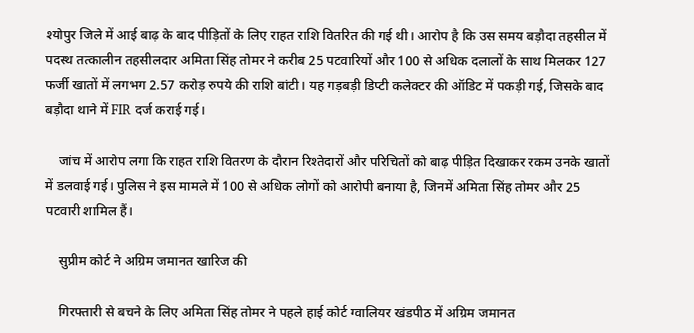श्योपुर जिले में आई बाढ़ के बाद पीड़ितों के लिए राहत राशि वितरित की गई थी। आरोप है कि उस समय बड़ौदा तहसील में पदस्थ तत्कालीन तहसीलदार अमिता सिंह तोमर ने करीब 25 पटवारियों और 100 से अधिक दलालों के साथ मिलकर 127 फर्जी खातों में लगभग 2.57 करोड़ रुपये की राशि बांटी। यह गड़बड़ी डिप्टी कलेक्टर की ऑडिट में पकड़ी गई, जिसके बाद बड़ौदा थाने में FIR दर्ज कराई गई।

    जांच में आरोप लगा कि राहत राशि वितरण के दौरान रिश्तेदारों और परिचितों को बाढ़ पीड़ित दिखाकर रकम उनके खातों में डलवाई गई। पुलिस ने इस मामले में 100 से अधिक लोगों को आरोपी बनाया है, जिनमें अमिता सिंह तोमर और 25 पटवारी शामिल हैं।

    सुप्रीम कोर्ट ने अग्रिम जमानत खारिज की

    गिरफ्तारी से बचने के लिए अमिता सिंह तोमर ने पहले हाई कोर्ट ग्वालियर खंडपीठ में अग्रिम जमानत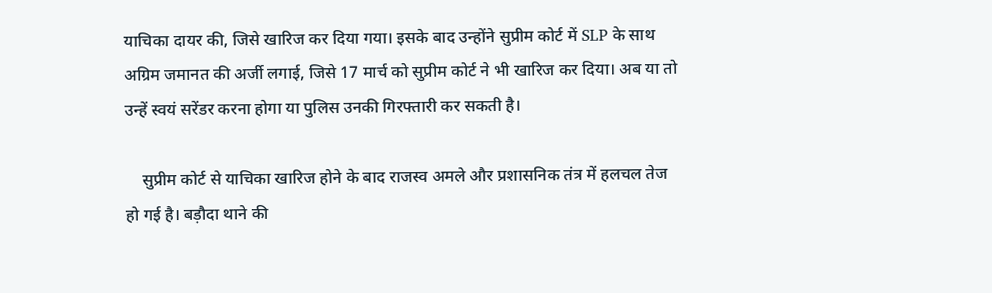याचिका दायर की, जिसे खारिज कर दिया गया। इसके बाद उन्होंने सुप्रीम कोर्ट में SLP के साथ अग्रिम जमानत की अर्जी लगाई, जिसे 17 मार्च को सुप्रीम कोर्ट ने भी खारिज कर दिया। अब या तो उन्हें स्वयं सरेंडर करना होगा या पुलिस उनकी गिरफ्तारी कर सकती है।

    सुप्रीम कोर्ट से याचिका खारिज होने के बाद राजस्व अमले और प्रशासनिक तंत्र में हलचल तेज हो गई है। बड़ौदा थाने की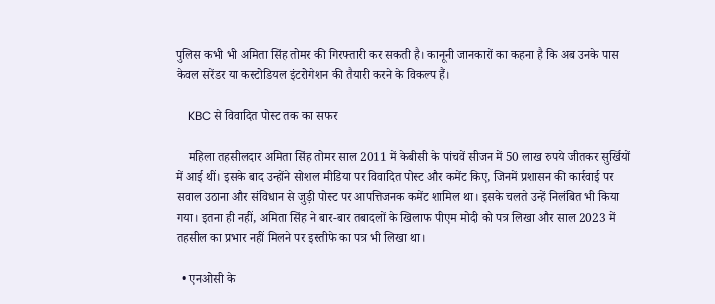पुलिस कभी भी अमिता सिंह तोमर की गिरफ्तारी कर सकती है। कानूनी जानकारों का कहना है कि अब उनके पास केवल सरेंडर या कस्टोडियल इंटरोगेशन की तैयारी करने के विकल्प हैं।

    KBC से विवादित पोस्ट तक का सफर

    महिला तहसीलदार अमिता सिंह तोमर साल 2011 में केबीसी के पांचवें सीजन में 50 लाख रुपये जीतकर सुर्खियों में आई थीं। इसके बाद उन्होंने सोशल मीडिया पर विवादित पोस्ट और कमेंट किए, जिनमें प्रशासन की कार्रवाई पर सवाल उठाना और संविधान से जुड़ी पोस्ट पर आपत्तिजनक कमेंट शामिल था। इसके चलते उन्हें निलंबित भी किया गया। इतना ही नहीं, अमिता सिंह ने बार-बार तबादलों के खिलाफ पीएम मोदी को पत्र लिखा और साल 2023 में तहसील का प्रभार नहीं मिलने पर इस्तीफे का पत्र भी लिखा था।

  • एनओसी के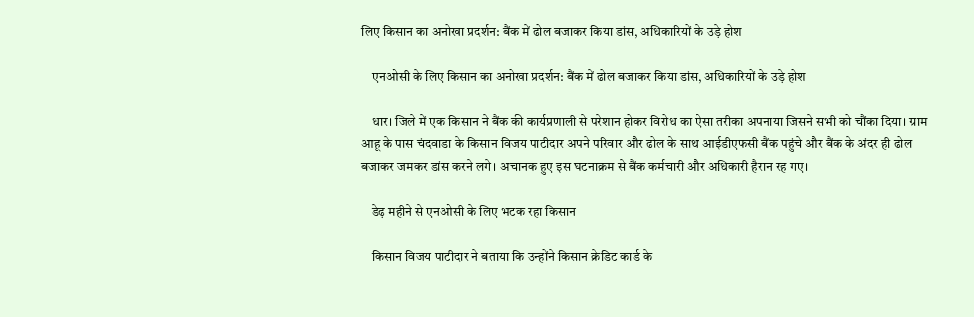लिए किसान का अनोखा प्रदर्शन: बैंक में ढोल बजाकर किया डांस, अधिकारियों के उड़े होश

    एनओसी के लिए किसान का अनोखा प्रदर्शन: बैंक में ढोल बजाकर किया डांस, अधिकारियों के उड़े होश

    धार। जिले में एक किसान ने बैंक की कार्यप्रणाली से परेशान होकर विरोध का ऐसा तरीका अपनाया जिसने सभी को चौंका दिया। ग्राम आहू के पास चंदवाडा के किसान विजय पाटीदार अपने परिवार और ढोल के साथ आईडीएफसी बैंक पहुंचे और बैंक के अंदर ही ढोल बजाकर जमकर डांस करने लगे। अचानक हुए इस घटनाक्रम से बैंक कर्मचारी और अधिकारी हैरान रह गए।

    डेढ़ महीने से एनओसी के लिए भटक रहा किसान

    किसान विजय पाटीदार ने बताया कि उन्होंने किसान क्रेडिट कार्ड के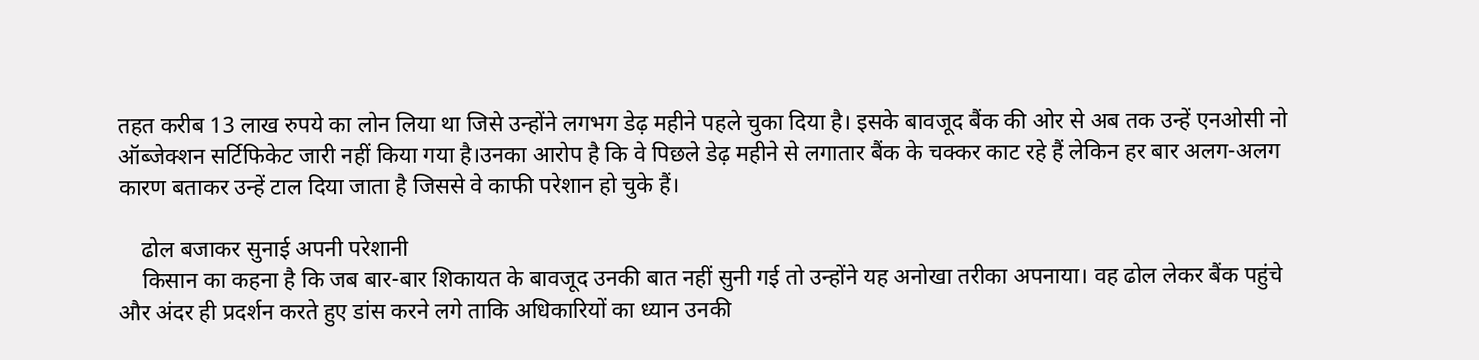तहत करीब 13 लाख रुपये का लोन लिया था जिसे उन्होंने लगभग डेढ़ महीने पहले चुका दिया है। इसके बावजूद बैंक की ओर से अब तक उन्हें एनओसी नो ऑब्जेक्शन सर्टिफिकेट जारी नहीं किया गया है।उनका आरोप है कि वे पिछले डेढ़ महीने से लगातार बैंक के चक्कर काट रहे हैं लेकिन हर बार अलग-अलग कारण बताकर उन्हें टाल दिया जाता है जिससे वे काफी परेशान हो चुके हैं।

    ढोल बजाकर सुनाई अपनी परेशानी
    किसान का कहना है कि जब बार-बार शिकायत के बावजूद उनकी बात नहीं सुनी गई तो उन्होंने यह अनोखा तरीका अपनाया। वह ढोल लेकर बैंक पहुंचे और अंदर ही प्रदर्शन करते हुए डांस करने लगे ताकि अधिकारियों का ध्यान उनकी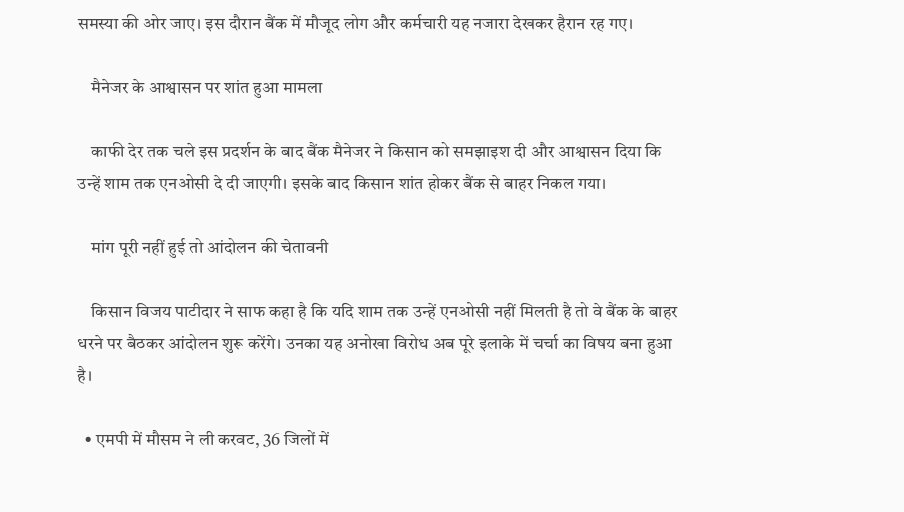समस्या की ओर जाए। इस दौरान बैंक में मौजूद लोग और कर्मचारी यह नजारा देखकर हैरान रह गए।

    मैनेजर के आश्वासन पर शांत हुआ मामला

    काफी देर तक चले इस प्रदर्शन के बाद बैंक मैनेजर ने किसान को समझाइश दी और आश्वासन दिया कि उन्हें शाम तक एनओसी दे दी जाएगी। इसके बाद किसान शांत होकर बैंक से बाहर निकल गया।

    मांग पूरी नहीं हुई तो आंदोलन की चेतावनी

    किसान विजय पाटीदार ने साफ कहा है कि यदि शाम तक उन्हें एनओसी नहीं मिलती है तो वे बैंक के बाहर धरने पर बैठकर आंदोलन शुरू करेंगे। उनका यह अनोखा विरोध अब पूरे इलाके में चर्चा का विषय बना हुआ है।

  • एमपी में मौसम ने ली करवट, 36 जिलों में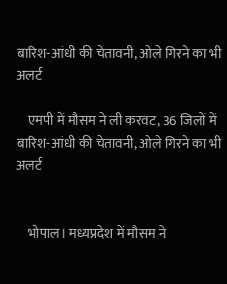बारिश-आंधी की चेतावनी, ओले गिरने का भी अलर्ट

    एमपी में मौसम ने ली करवट, 36 जिलों में बारिश-आंधी की चेतावनी, ओले गिरने का भी अलर्ट


    भोपाल। मध्यप्रदेश में मौसम ने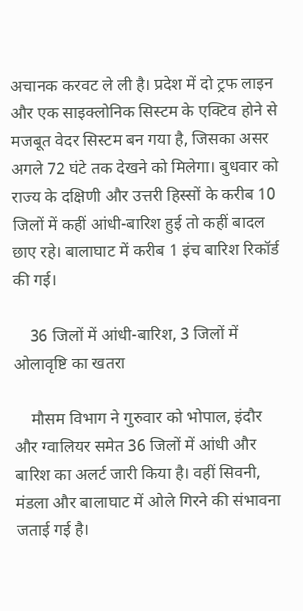अचानक करवट ले ली है। प्रदेश में दो ट्रफ लाइन और एक साइक्लोनिक सिस्टम के एक्टिव होने से मजबूत वेदर सिस्टम बन गया है, जिसका असर अगले 72 घंटे तक देखने को मिलेगा। बुधवार को राज्य के दक्षिणी और उत्तरी हिस्सों के करीब 10 जिलों में कहीं आंधी-बारिश हुई तो कहीं बादल छाए रहे। बालाघाट में करीब 1 इंच बारिश रिकॉर्ड की गई।

    36 जिलों में आंधी-बारिश, 3 जिलों में ओलावृष्टि का खतरा

    मौसम विभाग ने गुरुवार को भोपाल, इंदौर और ग्वालियर समेत 36 जिलों में आंधी और बारिश का अलर्ट जारी किया है। वहीं सिवनी, मंडला और बालाघाट में ओले गिरने की संभावना जताई गई है।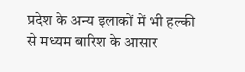प्रदेश के अन्य इलाकों में भी हल्की से मध्यम बारिश के आसार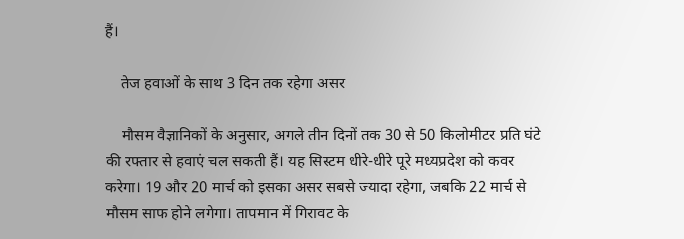हैं।

    तेज हवाओं के साथ 3 दिन तक रहेगा असर

    मौसम वैज्ञानिकों के अनुसार, अगले तीन दिनों तक 30 से 50 किलोमीटर प्रति घंटे की रफ्तार से हवाएं चल सकती हैं। यह सिस्टम धीरे-धीरे पूरे मध्यप्रदेश को कवर करेगा। 19 और 20 मार्च को इसका असर सबसे ज्यादा रहेगा, जबकि 22 मार्च से मौसम साफ होने लगेगा। तापमान में गिरावट के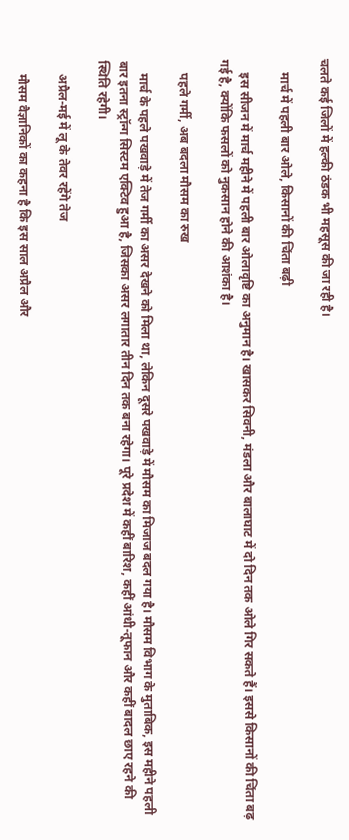चलते कई जिलों में हल्की ठंडक भी महसूस की जा रही है।

    मार्च में पहली बार ओले, किसानों की चिंता बढ़ी

    इस सीजन में मार्च महीने में पहली बार ओलावृष्टि का अनुमान है। खासकर सिवनी, मंडला और बालाघाट में दो दिन तक ओले गिर सकते हैं। इससे किसानों की चिंता बढ़ गई है, क्योंकि फसलों को नुकसान होने की आशंका है।

    पहले गर्मी, अब बदला मौसम का रुख

    मार्च के पहले पखवाड़े में तेज गर्मी का असर देखने को मिला था, लेकिन दूसरे पखवाड़े में मौसम का मिजाज बदल गया है। मौसम विभाग के मुताबिक, इस महीने पहली बार इतना स्ट्रॉन्ग सिस्टम एक्टिव हुआ है, जिसका असर लगातार तीन दिन तक बना रहेगा। पूरे प्रदेश में कहीं बारिश, कहीं आंधी-तूफान और कहीं बादल छाए रहने की स्थिति रहेगी।

    अप्रैल-मई में लू के तेवर रहेंगे तेज

    मौसम वैज्ञानिकों का कहना है कि इस साल अप्रैल और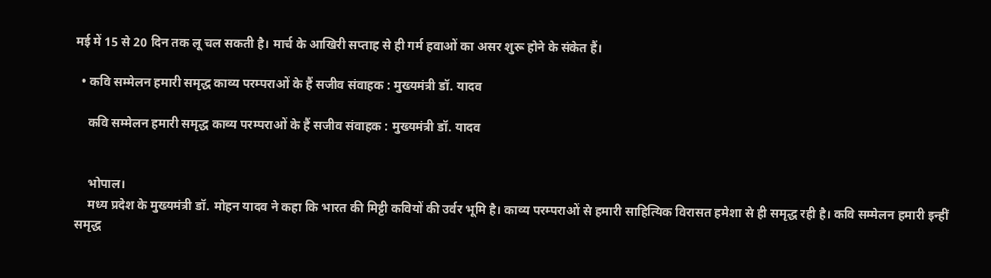मई में 15 से 20 दिन तक लू चल सकती है। मार्च के आखिरी सप्ताह से ही गर्म हवाओं का असर शुरू होने के संकेत हैं।

  • कवि सम्मेलन हमारी समृद्ध काव्य परम्पराओं के हैं सजीव संवाहक : मुख्यमंत्री डॉ. यादव

    कवि सम्मेलन हमारी समृद्ध काव्य परम्पराओं के हैं सजीव संवाहक : मुख्यमंत्री डॉ. यादव


    भोपाल।
    मध्य प्रदेश के मुख्यमंत्री डॉ. मोहन यादव ने कहा कि भारत की मिट्टी कवियों की उर्वर भूमि है। काव्य परम्पराओं से हमारी साहित्यिक विरासत हमेशा से ही समृद्ध रही है। कवि सम्मेलन हमारी इन्हीं समृद्ध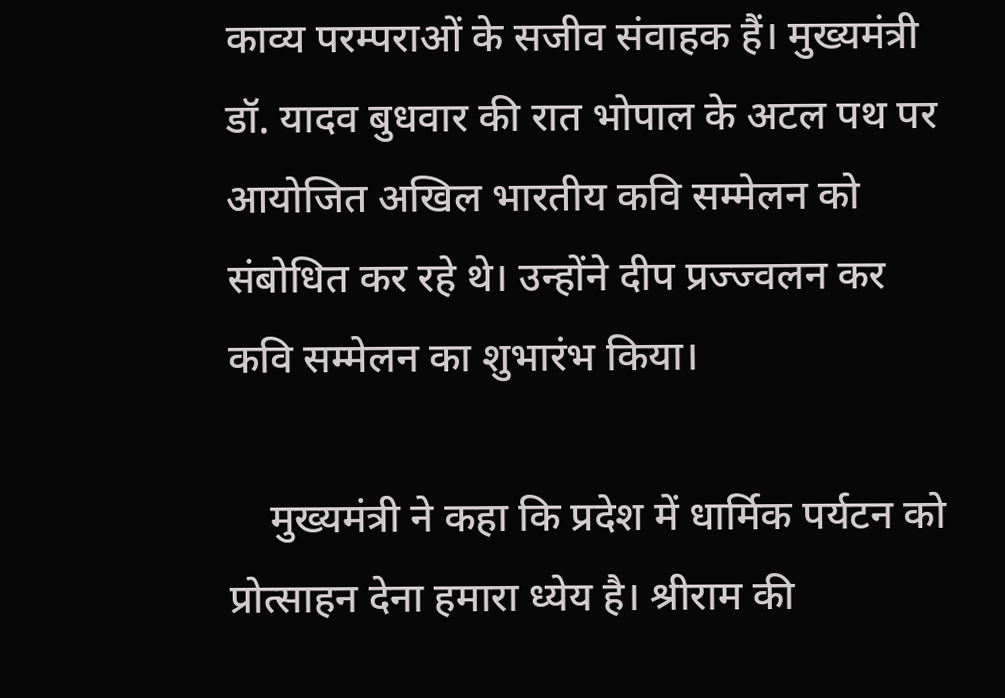काव्य परम्पराओं के सजीव संवाहक हैं। मुख्यमंत्री डॉ. यादव बुधवार की रात भोपाल के अटल पथ पर आयोजित अखिल भारतीय कवि सम्मेलन को संबोधित कर रहे थे। उन्होंने दीप प्रज्ज्वलन कर कवि सम्मेलन का शुभारंभ किया।

    मुख्यमंत्री ने कहा कि प्रदेश में धार्मिक पर्यटन को प्रोत्साहन देना हमारा ध्येय है। श्रीराम की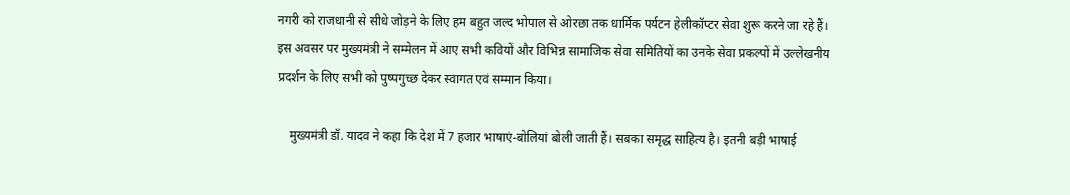नगरी को राजधानी से सीधे जोड़ने के लिए हम बहुत जल्द भोपाल से ओरछा तक धार्मिक पर्यटन हेलीकॉप्टर सेवा शुरू करने जा रहे हैं। इस अवसर पर मुख्यमंत्री ने सम्मेलन में आए सभी कवियों और विभिन्न सामाजिक सेवा समितियों का उनके सेवा प्रकल्पों में उल्लेखनीय प्रदर्शन के लिए सभी को पुष्पगुच्छ देकर स्वागत एवं सम्मान किया।

    मुख्यमंत्री डॉ. यादव ने कहा कि देश में 7 हजार भाषाएं-बोलियां बोली जाती हैं। सबका समृद्ध साहित्य है। इतनी बड़ी भाषाई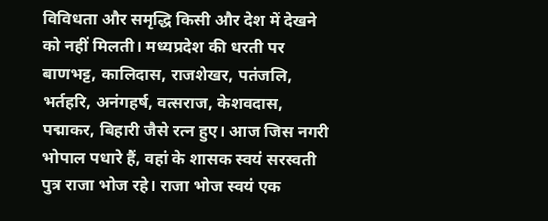विविधता और समृद्धि किसी और देश में देखने को नहीं मिलती। मध्यप्रदेश की धरती पर बाणभट्ट, कालिदास, राजशेखर, पतंजलि, भर्तहरि, अनंगहर्ष, वत्सराज, केशवदास, पद्माकर, बिहारी जैसे रत्न हुए। आज जिस नगरी भोपाल पधारे हैं, वहां के शासक स्वयं सरस्वती पुत्र राजा भोज रहे। राजा भोज स्वयं एक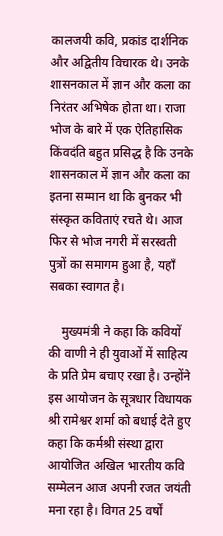कालजयी कवि, प्रकांड दार्शनिक और अद्वितीय विचारक थे। उनके शासनकाल में ज्ञान और कला का निरंतर अभिषेक होता था। राजा भोज के बारे में एक ऐतिहासिक किंवदंति बहुत प्रसिद्ध है कि उनके शासनकाल में ज्ञान और कला का इतना सम्मान था कि बुनकर भी संस्कृत कविताएं रचते थे। आज फिर से भोज नगरी में सरस्वती पुत्रों का समागम हुआ है, यहाँ सबका स्वागत है।

    मुख्यमंत्री ने कहा कि कवियों की वाणी ने ही युवाओं में साहित्य के प्रति प्रेम बचाए रखा है। उन्होंने इस आयोजन के सूत्रधार विधायक श्री रामेश्वर शर्मा को बधाई देते हुए कहा कि कर्मश्री संस्था द्वारा आयोजित अखिल भारतीय कवि सम्मेलन आज अपनी रजत जयंती मना रहा है। विगत 25 वर्षों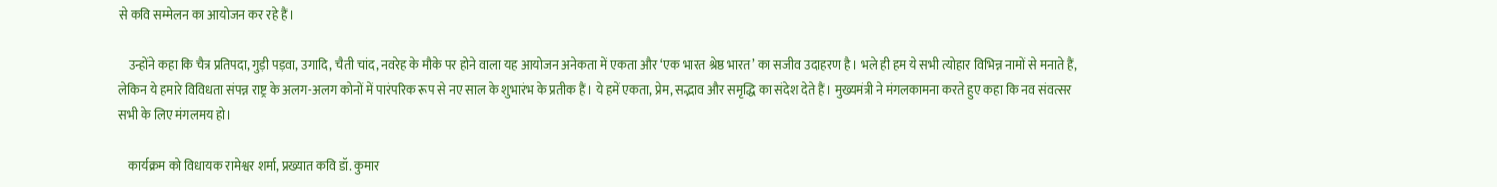से कवि सम्मेलन का आयोजन कर रहे हैं।

    उन्होंने कहा कि चैत्र प्रतिपदा, गुड़ी पड़वा, उगादि, चैती चांद, नवरेह के मौके पर होने वाला यह आयोजन अनेकता में एकता और ‘एक भारत श्रेष्ठ भारत’ का सजीव उदाहरण है। भले ही हम ये सभी त्योहार विभिन्न नामों से मनाते हैं, लेकिन ये हमारे विविधता संपन्न राष्ट्र के अलग-अलग कोनों में पारंपरिक रूप से नए साल के शुभारंभ के प्रतीक हैं। ये हमें एकता, प्रेम, सद्भाव और समृद्धि का संदेश देते हैं। मुख्यमंत्री ने मंगलकामना करते हुए कहा कि नव संवत्सर सभी के लिए मंगलमय हो।

    कार्यक्रम को विधायक रामेश्वर शर्मा, प्रख्यात कवि डॉ. कुमार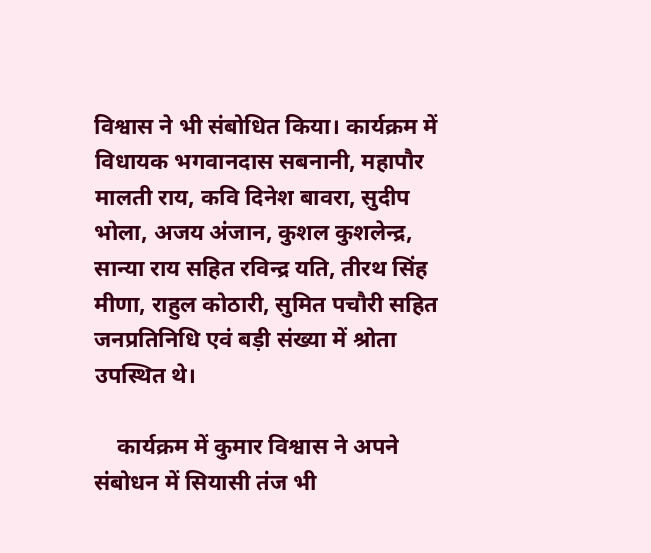विश्वास ने भी संबोधित किया। कार्यक्रम में विधायक भगवानदास सबनानी, महापौर मालती राय, कवि दिनेश बावरा, सुदीप भोला, अजय अंजान, कुशल कुशलेन्द्र, सान्या राय सहित रविन्द्र यति, तीरथ सिंह मीणा, राहुल कोठारी, सुमित पचौरी सहित जनप्रतिनिधि एवं बड़ी संख्या में श्रोता उपस्थित थे।

    कार्यक्रम में कुमार विश्वास ने अपने संबोधन में सियासी तंज भी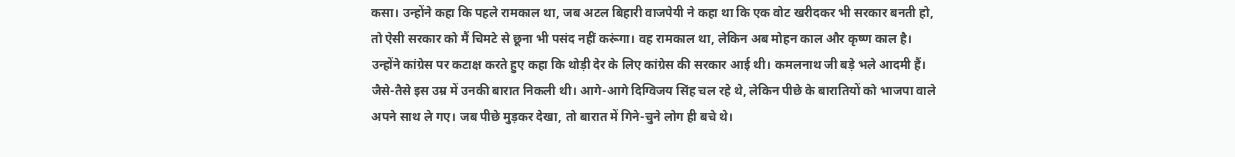कसा। उन्होंने कहा कि पहले रामकाल था, जब अटल बिहारी वाजपेयी ने कहा था कि एक वोट खरीदकर भी सरकार बनती हो, तो ऐसी सरकार को मैं चिमटे से छूना भी पसंद नहीं करूंगा। वह रामकाल था, लेकिन अब मोहन काल और कृष्ण काल है। उन्होंने कांग्रेस पर कटाक्ष करते हुए कहा कि थोड़ी देर के लिए कांग्रेस की सरकार आई थी। कमलनाथ जी बड़े भले आदमी हैं। जैसे-तैसे इस उम्र में उनकी बारात निकली थी। आगे-आगे दिग्विजय सिंह चल रहे थे, लेकिन पीछे के बारातियों को भाजपा वाले अपने साथ ले गए। जब पीछे मुड़कर देखा, तो बारात में गिने-चुने लोग ही बचे थे।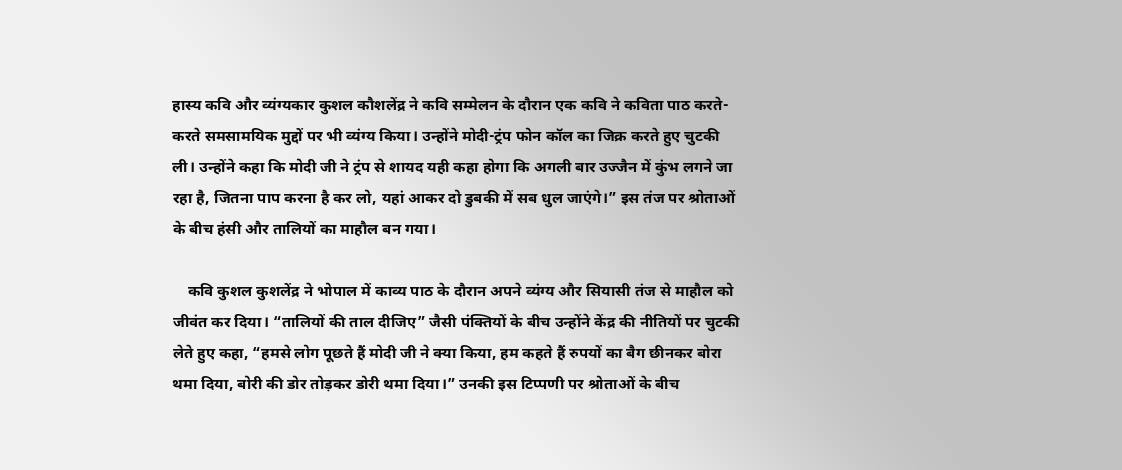हास्य कवि और व्यंग्यकार कुशल कौशलेंद्र ने कवि सम्मेलन के दौरान एक कवि ने कविता पाठ करते-करते समसामयिक मुद्दों पर भी व्यंग्य किया। उन्होंने मोदी-ट्रंप फोन कॉल का जिक्र करते हुए चुटकी ली। उन्होंने कहा कि मोदी जी ने ट्रंप से शायद यही कहा होगा कि अगली बार उज्जैन में कुंभ लगने जा रहा है, जितना पाप करना है कर लो, यहां आकर दो डुबकी में सब धुल जाएंगे।” इस तंज पर श्रोताओं के बीच हंसी और तालियों का माहौल बन गया।

    कवि कुशल कुशलेंद्र ने भोपाल में काव्य पाठ के दौरान अपने व्यंग्य और सियासी तंज से माहौल को जीवंत कर दिया। “तालियों की ताल दीजिए” जैसी पंक्तियों के बीच उन्होंने केंद्र की नीतियों पर चुटकी लेते हुए कहा, “हमसे लोग पूछते हैं मोदी जी ने क्या किया, हम कहते हैं रुपयों का बैग छीनकर बोरा थमा दिया, बोरी की डोर तोड़कर डोरी थमा दिया।” उनकी इस टिप्पणी पर श्रोताओं के बीच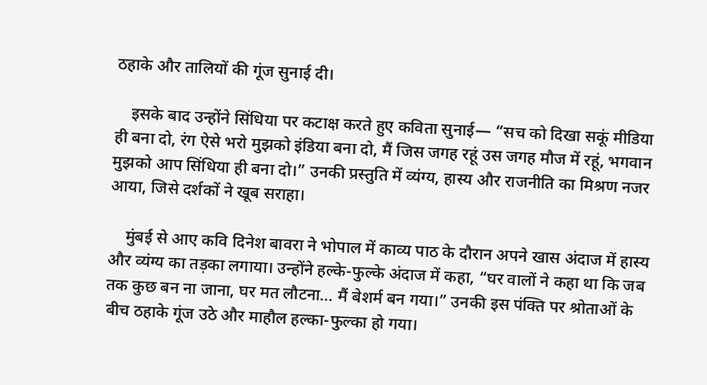ठहाके और तालियों की गूंज सुनाई दी।

    इसके बाद उन्होंने सिंधिया पर कटाक्ष करते हुए कविता सुनाई— “सच को दिखा सकूं मीडिया ही बना दो, रंग ऐसे भरो मुझको इंडिया बना दो, मैं जिस जगह रहूं उस जगह मौज में रहूं, भगवान मुझको आप सिंधिया ही बना दो।” उनकी प्रस्तुति में व्यंग्य, हास्य और राजनीति का मिश्रण नजर आया, जिसे दर्शकों ने खूब सराहा।

    मुंबई से आए कवि दिनेश बावरा ने भोपाल में काव्य पाठ के दौरान अपने खास अंदाज में हास्य और व्यंग्य का तड़का लगाया। उन्होंने हल्के-फुल्के अंदाज में कहा, “घर वालों ने कहा था कि जब तक कुछ बन ना जाना, घर मत लौटना… मैं बेशर्म बन गया।” उनकी इस पंक्ति पर श्रोताओं के बीच ठहाके गूंज उठे और माहौल हल्का-फुल्का हो गया।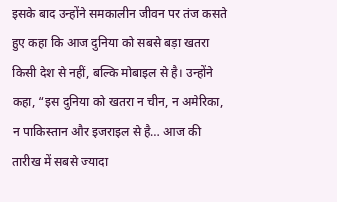इसके बाद उन्होंने समकालीन जीवन पर तंज कसते हुए कहा कि आज दुनिया को सबसे बड़ा खतरा किसी देश से नहीं, बल्कि मोबाइल से है। उन्होंने कहा, “इस दुनिया को खतरा न चीन, न अमेरिका, न पाकिस्तान और इजराइल से है… आज की तारीख में सबसे ज्यादा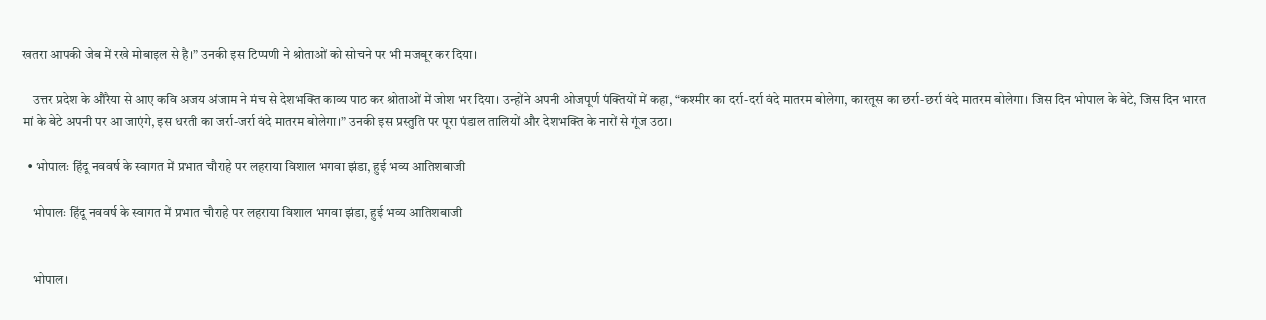खतरा आपकी जेब में रखे मोबाइल से है।” उनकी इस टिप्पणी ने श्रोताओं को सोचने पर भी मजबूर कर दिया।

    उत्तर प्रदेश के औरैया से आए कवि अजय अंजाम ने मंच से देशभक्ति काव्य पाठ कर श्रोताओं में जोश भर दिया। उन्होंने अपनी ओजपूर्ण पंक्तियों में कहा, “कश्मीर का दर्रा-दर्रा वंदे मातरम बोलेगा, कारतूस का छर्रा-छर्रा वंदे मातरम बोलेगा। जिस दिन भोपाल के बेटे, जिस दिन भारत मां के बेटे अपनी पर आ जाएंगे, इस धरती का जर्रा-जर्रा वंदे मातरम बोलेगा।” उनकी इस प्रस्तुति पर पूरा पंडाल तालियों और देशभक्ति के नारों से गूंज उठा।

  • भोपालः हिंदू नववर्ष के स्वागत में प्रभात चौराहे पर लहराया विशाल भगवा झंडा, हुई भव्य आतिशबाजी

    भोपालः हिंदू नववर्ष के स्वागत में प्रभात चौराहे पर लहराया विशाल भगवा झंडा, हुई भव्य आतिशबाजी


    भोपाल।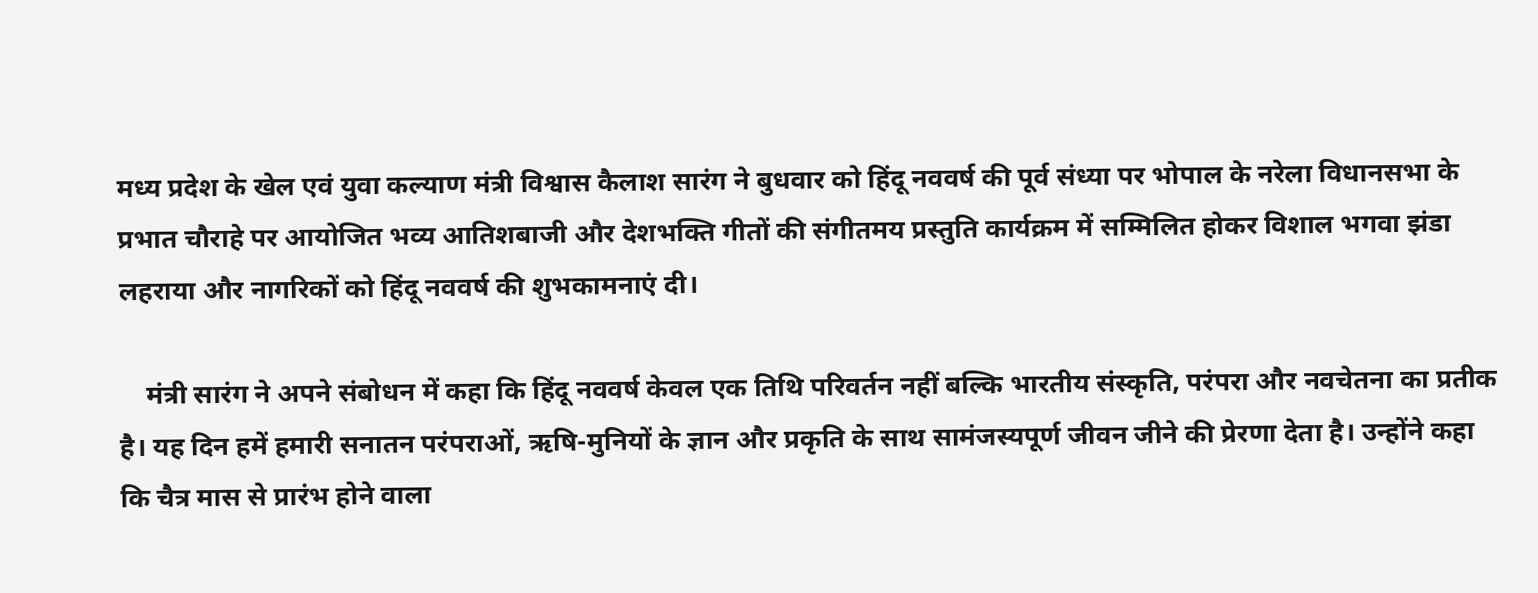मध्य प्रदेश के खेल एवं युवा कल्याण मंत्री विश्वास कैलाश सारंग ने बुधवार को हिंदू नववर्ष की पूर्व संध्या पर भोपाल के नरेला विधानसभा के प्रभात चौराहे पर आयोजित भव्य आतिशबाजी और देशभक्ति गीतों की संगीतमय प्रस्तुति कार्यक्रम में सम्मिलित होकर विशाल भगवा झंडा लहराया और नागरिकों को हिंदू नववर्ष की शुभकामनाएं दी।

    मंत्री सारंग ने अपने संबोधन में कहा कि हिंदू नववर्ष केवल एक तिथि परिवर्तन नहीं बल्कि भारतीय संस्कृति, परंपरा और नवचेतना का प्रतीक है। यह दिन हमें हमारी सनातन परंपराओं, ऋषि-मुनियों के ज्ञान और प्रकृति के साथ सामंजस्यपूर्ण जीवन जीने की प्रेरणा देता है। उन्होंने कहा कि चैत्र मास से प्रारंभ होने वाला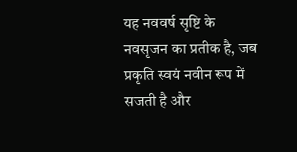यह नववर्ष सृष्टि के नवसृजन का प्रतीक है, जब प्रकृति स्वयं नवीन रूप में सजती है और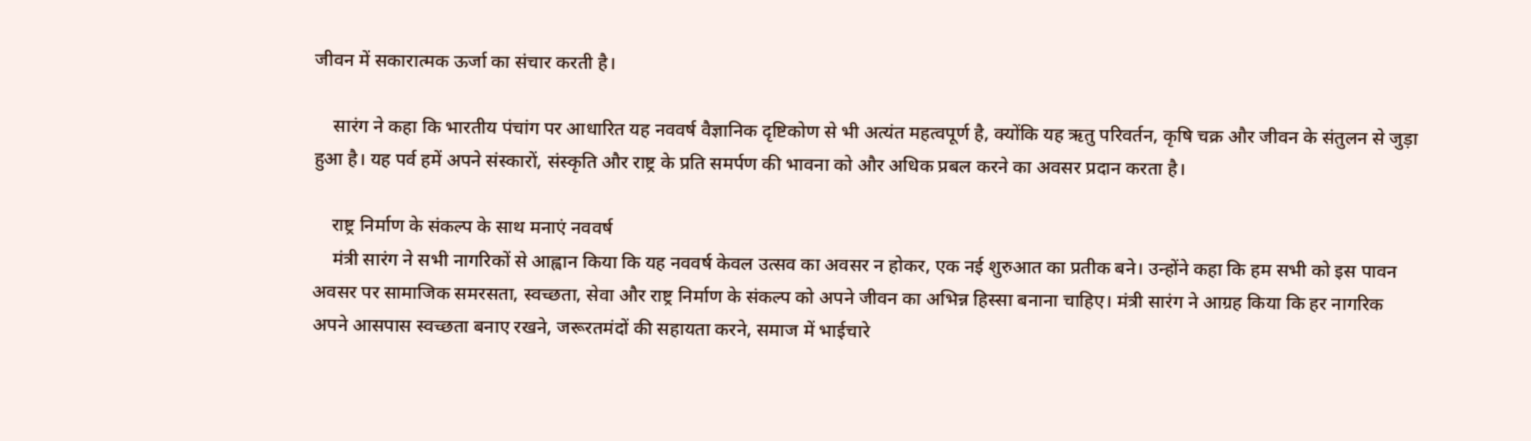जीवन में सकारात्मक ऊर्जा का संचार करती है।

    सारंग ने कहा कि भारतीय पंचांग पर आधारित यह नववर्ष वैज्ञानिक दृष्टिकोण से भी अत्यंत महत्वपूर्ण है, क्योंकि यह ऋतु परिवर्तन, कृषि चक्र और जीवन के संतुलन से जुड़ा हुआ है। यह पर्व हमें अपने संस्कारों, संस्कृति और राष्ट्र के प्रति समर्पण की भावना को और अधिक प्रबल करने का अवसर प्रदान करता है।

    राष्ट्र निर्माण के संकल्प के साथ मनाएं नववर्ष
    मंत्री सारंग ने सभी नागरिकों से आह्वान किया कि यह नववर्ष केवल उत्सव का अवसर न होकर, एक नई शुरुआत का प्रतीक बने। उन्होंने कहा कि हम सभी को इस पावन अवसर पर सामाजिक समरसता, स्वच्छता, सेवा और राष्ट्र निर्माण के संकल्प को अपने जीवन का अभिन्न हिस्सा बनाना चाहिए। मंत्री सारंग ने आग्रह किया कि हर नागरिक अपने आसपास स्वच्छता बनाए रखने, जरूरतमंदों की सहायता करने, समाज में भाईचारे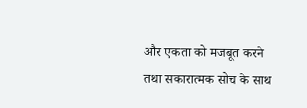और एकता को मजबूत करने तथा सकारात्मक सोच के साथ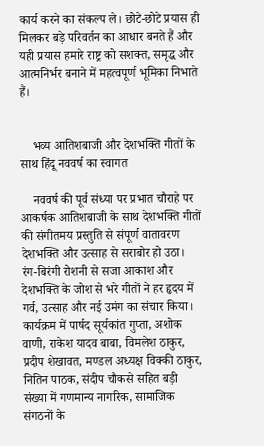कार्य करने का संकल्प ले। छोटे-छोटे प्रयास ही मिलकर बड़े परिवर्तन का आधार बनते हैं और यही प्रयास हमारे राष्ट्र को सशक्त, समृद्ध और आत्मनिर्भर बनाने में महत्वपूर्ण भूमिका निभाते हैं।


    भव्य आतिशबाजी और देशभक्ति गीतों के साथ हिंदू नववर्ष का स्वागत

    नववर्ष की पूर्व संध्या पर प्रभात चौराहे पर आकर्षक आतिशबाजी के साथ देशभक्ति गीतों की संगीतमय प्रस्तुति से संपूर्ण वातावरण देशभक्ति और उत्साह से सराबोर हो उठा। रंग-बिरंगी रोशनी से सजा आकाश और देशभक्ति के जोश से भरे गीतों ने हर हृदय में गर्व, उत्साह और नई उमंग का संचार किया। कार्यक्रम में पार्षद सूर्यकांत गुप्ता, अशोक वाणी, राकेश यादव बाबा, विमलेश ठाकुर, प्रदीप शेखावत, मण्डल अध्यक्ष विक्की ठाकुर, नितिन पाठक, संदीप चौकसे सहित बड़ी संख्या में गणमान्य नागरिक, सामाजिक संगठनों के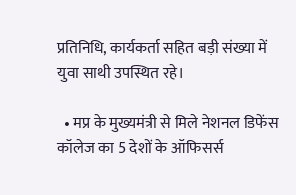प्रतिनिधि, कार्यकर्ता सहित बड़ी संख्या में युवा साथी उपस्थित रहे।

  • मप्र के मुख्यमंत्री से मिले नेशनल डिफेंस कॉलेज का 5 देशों के ऑफिसर्स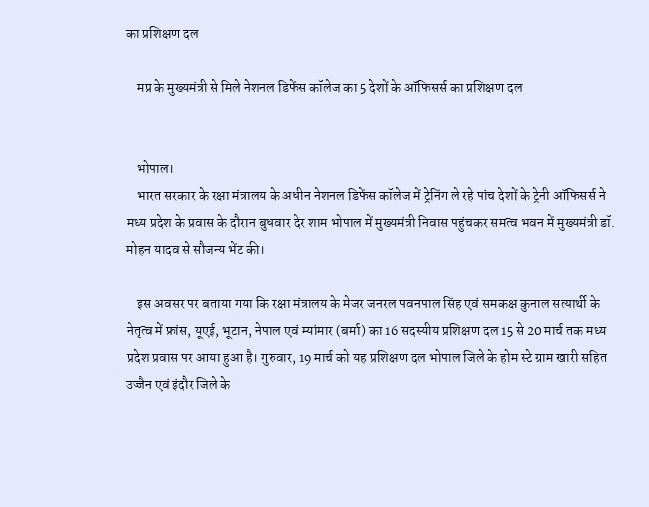का प्रशिक्षण दल

    मप्र के मुख्यमंत्री से मिले नेशनल डिफेंस कॉलेज का 5 देशों के ऑफिसर्स का प्रशिक्षण दल


    भोपाल।
    भारत सरकार के रक्षा मंत्रालय के अधीन नेशनल डिफेंस कॉलेज में ट्रेनिंग ले रहे पांच देशों के ट्रेनी ऑफिसर्स ने मध्य प्रदेश के प्रवास के दौरान बुधवार देर शाम भोपाल में मुख्यमंत्री निवास पहुंचकर समत्व भवन में मुख्यमंत्री डॉ. मोहन यादव से सौजन्य भेंट की।

    इस अवसर पर बताया गया कि रक्षा मंत्रालय के मेजर जनरल पवनपाल सिंह एवं समकक्ष कुनाल सत्यार्थी के नेतृत्व में फ्रांस, यूएई, भूटान, नेपाल एवं म्यांमार (बर्मा) का 16 सदस्यीय प्रशिक्षण दल 15 से 20 मार्च तक मध्य प्रदेश प्रवास पर आया हुआ है। गुरुवार, 19 मार्च को यह प्रशिक्षण दल भोपाल जिले के होम स्टे ग्राम खारी सहित उज्जैन एवं इंदौर जिले के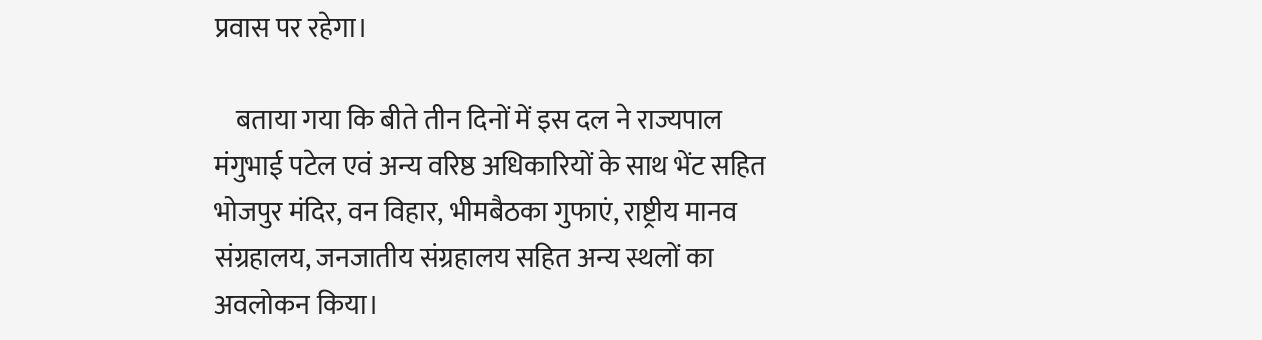प्रवास पर रहेगा।

    बताया गया कि बीते तीन दिनों में इस दल ने राज्यपाल मंगुभाई पटेल एवं अन्य वरिष्ठ अधिकारियों के साथ भेंट सहित भोजपुर मंदिर, वन विहार, भीमबैठका गुफाएं, राष्ट्रीय मानव संग्रहालय, जनजातीय संग्रहालय सहित अन्य स्थलों का अवलोकन किया।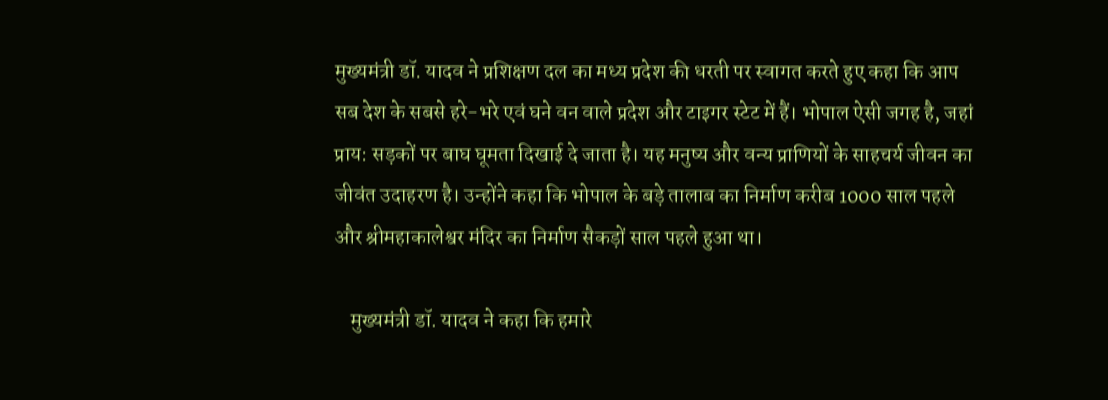मुख्यमंत्री डॉ. यादव ने प्रशिक्षण दल का मध्य प्रदेश की धरती पर स्वागत करते हुए कहा कि आप सब देश के सबसे हरे-भरे एवं घने वन वाले प्रदेश और टाइगर स्टेट में हैं। भोपाल ऐसी जगह है, जहां प्राय: सड़कों पर बाघ घूमता दिखाई दे जाता है। यह मनुष्य और वन्य प्राणियों के साहचर्य जीवन का जीवंत उदाहरण है। उन्होंने कहा कि भोपाल के बड़े तालाब का निर्माण करीब 1000 साल पहले और श्रीमहाकालेश्वर मंदिर का निर्माण सैकड़ों साल पहले हुआ था।

    मुख्यमंत्री डॉ. यादव ने कहा कि हमारे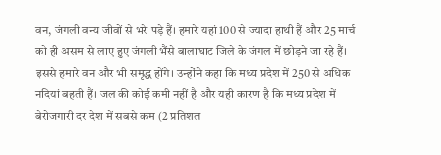वन, जंगली वन्य जीवों से भरे पड़े हैं। हमारे यहां 100 से ज्यादा हाथी हैं और 25 मार्च को ही असम से लाए हुए जंगली भैंसे बालाघाट जिले के जंगल में छोड़ने जा रहे हैं। इससे हमारे वन और भी समृद्ध होंगे। उन्होंने कहा कि मध्य प्रदेश में 250 से अधिक नदियां बहती हैं। जल की कोई कमी नहीं है और यही कारण है कि मध्य प्रदेश में बेरोजगारी दर देश में सबसे कम (2 प्रतिशत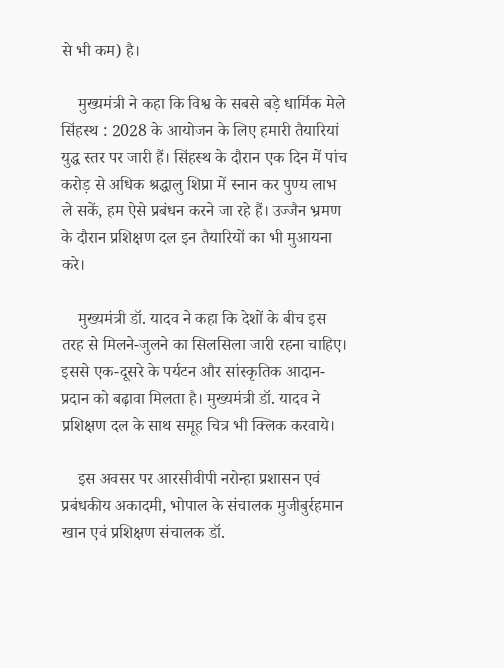से भी कम) है।

    मुख्यमंत्री ने कहा कि विश्व के सबसे बड़े धार्मिक मेले सिंहस्थ : 2028 के आयोजन के लिए हमारी तैयारियां युद्ध स्तर पर जारी हैं। सिंहस्थ के दौरान एक दिन में पांच करोड़ से अधिक श्रद्धालु शिप्रा में स्नान कर पुण्य लाभ ले सकें, हम ऐसे प्रबंधन करने जा रहे हैं। उज्जैन भ्रमण के दौरान प्रशिक्षण दल इन तैयारियों का भी मुआयना करे।

    मुख्यमंत्री डॉ. यादव ने कहा कि देशों के बीच इस तरह से मिलने-जुलने का सिलसिला जारी रहना चाहिए। इससे एक-दूसरे के पर्यटन और सांस्कृतिक आदान-प्रदान को बढ़ावा मिलता है। मुख्यमंत्री डॉ. यादव ने प्रशिक्षण दल के साथ समूह चित्र भी क्लिक करवाये।

    इस अवसर पर आरसीवीपी नरोन्हा प्रशासन एवं प्रबंधकीय अकादमी, भोपाल के संचालक मुजीबुर्रहमान खान एवं प्रशिक्षण संचालक डॉ.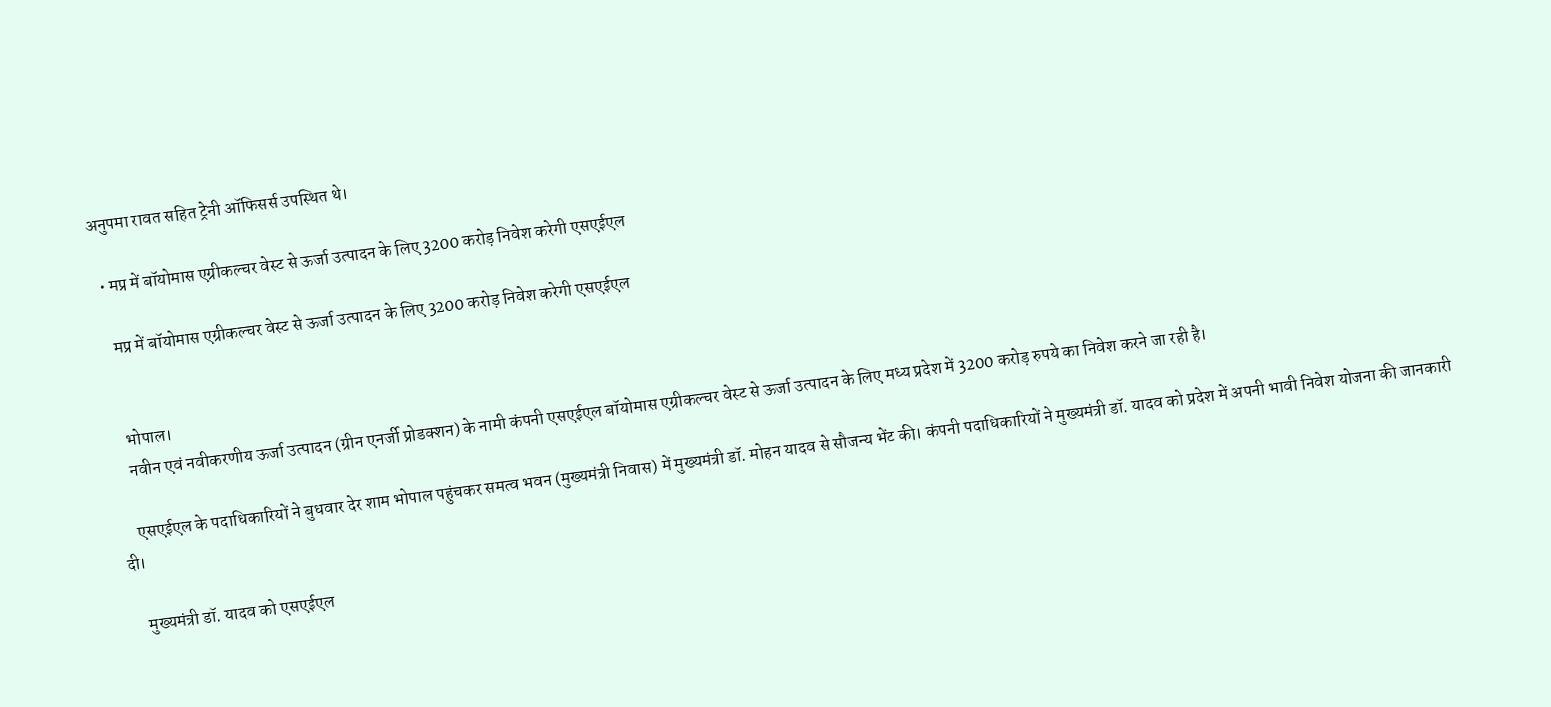अनुपमा रावत सहित ट्रेनी ऑफिसर्स उपस्थित थे।

  • मप्र में बॉयोमास एग्रीकल्चर वेस्ट से ऊर्जा उत्पादन के लिए 3200 करोड़ निवेश करेगी एसएईएल

    मप्र में बॉयोमास एग्रीकल्चर वेस्ट से ऊर्जा उत्पादन के लिए 3200 करोड़ निवेश करेगी एसएईएल


    भोपाल।
    नवीन एवं नवीकरणीय ऊर्जा उत्पादन (ग्रीन एनर्जी प्रोडक्शन) के नामी कंपनी एसएईएल बॉयोमास एग्रीकल्चर वेस्ट से ऊर्जा उत्पादन के लिए मध्य प्रदेश में 3200 करोड़ रुपये का निवेश करने जा रही है।

    एसएईएल के पदाधिकारियों ने बुधवार देर शाम भोपाल पहुंचकर समत्व भवन (मुख्यमंत्री निवास) में मुख्यमंत्री डॉ. मोहन यादव से सौजन्य भेंट की। कंपनी पदाधिकारियों ने मुख्यमंत्री डॉ. यादव को प्रदेश में अपनी भावी निवेश योजना की जानकारी दी।

    मुख्यमंत्री डॉ. यादव को एसएईएल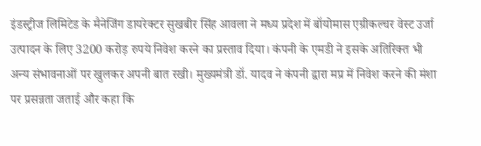इंडस्ट्रीज लिमिटेड के मैनेजिंग डायरेक्टर सुखबीर सिंह आवला ने मध्य प्रदेश में बॉयोमास एग्रीकल्चर वेस्ट उर्जा उत्पादन के लिए 3200 करोड़ रुपये निवेश करने का प्रस्ताव दिया। कंपनी के एमडी ने इसके अतिरिक्त भी अन्य संभावनाओं पर खुलकर अपनी बात रखी। मुख्यमंत्री डॉ. यादव ने कंपनी द्वारा मप्र में निवेश करने की मंशा पर प्रसन्नता जताई और कहा कि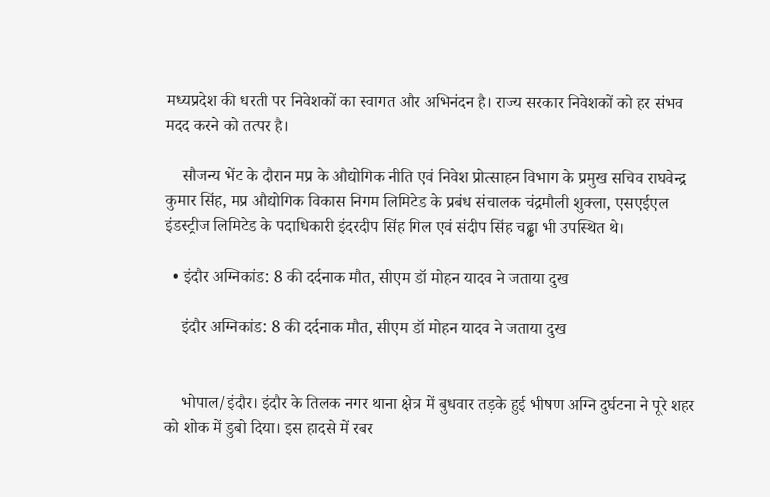मध्यप्रदेश की धरती पर निवेशकों का स्वागत और अभिनंदन है। राज्य सरकार निवेशकों को हर संभव मदद करने को तत्पर है।

    सौजन्य भेंट के दौरान मप्र के औद्योगिक नीति एवं निवेश प्रोत्साहन विभाग के प्रमुख सचिव राघवेन्द्र कुमार सिंह, मप्र औद्योगिक विकास निगम लिमिटेड के प्रबंध संचालक चंद्रमौली शुक्ला, एसएईएल इंडस्ट्रीज लिमिटेड के पदाधिकारी इंदरदीप सिंह गिल एवं संदीप सिंह चढ्ढा भी उपस्थित थे।

  • इंदौर अग्निकांड: 8 की दर्दनाक मौत, सीएम डॉ मोहन यादव ने जताया दुख

    इंदौर अग्निकांड: 8 की दर्दनाक मौत, सीएम डॉ मोहन यादव ने जताया दुख


    भोपाल/इंदौर। इंदौर के तिलक नगर थाना क्षेत्र में बुधवार तड़के हुई भीषण अग्नि दुर्घटना ने पूरे शहर को शोक में डुबो दिया। इस हादसे में रबर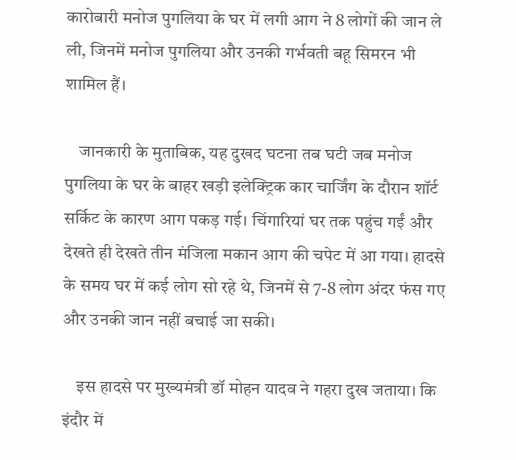कारोबारी मनोज पुगलिया के घर में लगी आग ने 8 लोगों की जान ले ली, जिनमें मनोज पुगलिया और उनकी गर्भवती बहू सिमरन भी शामिल हैं।

    जानकारी के मुताबिक, यह दुखद घटना तब घटी जब मनोज पुगलिया के घर के बाहर खड़ी इलेक्ट्रिक कार चार्जिंग के दौरान शॉर्ट सर्किट के कारण आग पकड़ गई। चिंगारियां घर तक पहुंच गईं और देखते ही देखते तीन मंजिला मकान आग की चपेट में आ गया। हादसे के समय घर में कई लोग सो रहे थे, जिनमें से 7-8 लोग अंदर फंस गए और उनकी जान नहीं बचाई जा सकी।

    इस हादसे पर मुख्यमंत्री डॉ मोहन यादव ने गहरा दुख जताया। कि इंदौर में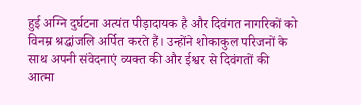हुई अग्नि दुर्घटना अत्यंत पीड़ादायक है और दिवंगत नागरिकों को विनम्र श्रद्धांजलि अर्पित करते हैं। उन्होंने शोकाकुल परिजनों के साथ अपनी संवेदनाएं व्यक्त की और ईश्वर से दिवंगतों की आत्मा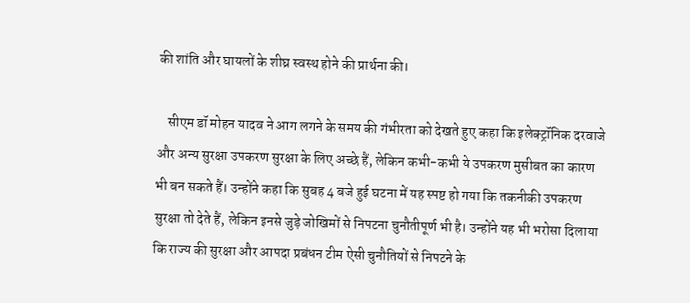की शांति और घायलों के शीघ्र स्वस्थ होने की प्रार्थना की।

    सीएम डॉ मोहन यादव ने आग लगने के समय की गंभीरता को देखते हुए कहा कि इलेक्ट्रॉनिक दरवाजे और अन्य सुरक्षा उपकरण सुरक्षा के लिए अच्छे हैं, लेकिन कभी-कभी ये उपकरण मुसीबत का कारण भी बन सकते हैं। उन्होंने कहा कि सुबह 4 बजे हुई घटना में यह स्पष्ट हो गया कि तकनीकी उपकरण सुरक्षा तो देते हैं, लेकिन इनसे जुड़े जोखिमों से निपटना चुनौतीपूर्ण भी है। उन्होंने यह भी भरोसा दिलाया कि राज्य की सुरक्षा और आपदा प्रबंधन टीम ऐसी चुनौतियों से निपटने के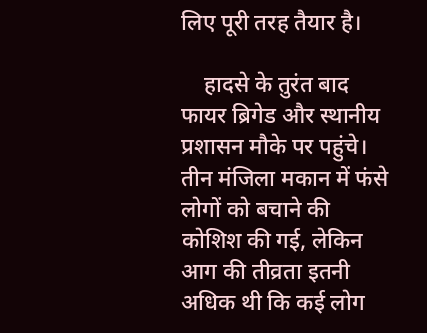लिए पूरी तरह तैयार है।

    हादसे के तुरंत बाद फायर ब्रिगेड और स्थानीय प्रशासन मौके पर पहुंचे। तीन मंजिला मकान में फंसे लोगों को बचाने की कोशिश की गई, लेकिन आग की तीव्रता इतनी अधिक थी कि कई लोग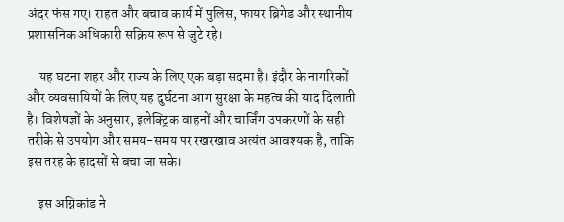अंदर फंस गए। राहत और बचाव कार्य में पुलिस, फायर ब्रिगेड और स्थानीय प्रशासनिक अधिकारी सक्रिय रूप से जुटे रहे।

    यह घटना शहर और राज्य के लिए एक बड़ा सदमा है। इंदौर के नागरिकों और व्यवसायियों के लिए यह दुर्घटना आग सुरक्षा के महत्व की याद दिलाती है। विशेषज्ञों के अनुसार, इलेक्ट्रिक वाहनों और चार्जिंग उपकरणों के सही तरीके से उपयोग और समय-समय पर रखरखाव अत्यंत आवश्यक है, ताकि इस तरह के हादसों से बचा जा सके।

    इस अग्निकांड ने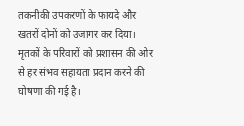तकनीकी उपकरणों के फायदे और खतरों दोनों को उजागर कर दिया। मृतकों के परिवारों को प्रशासन की ओर से हर संभव सहायता प्रदान करने की घोषणा की गई है।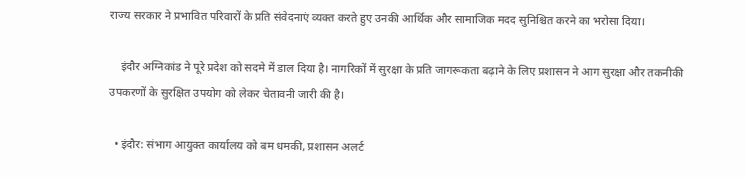राज्य सरकार ने प्रभावित परिवारों के प्रति संवेदनाएं व्यक्त करते हुए उनकी आर्थिक और सामाजिक मदद सुनिश्चित करने का भरोसा दिया।

    इंदौर अग्निकांड ने पूरे प्रदेश को सदमे में डाल दिया है। नागरिकों में सुरक्षा के प्रति जागरूकता बढ़ाने के लिए प्रशासन ने आग सुरक्षा और तकनीकी उपकरणों के सुरक्षित उपयोग को लेकर चेतावनी जारी की है।

  • इंदौर: संभाग आयुक्त कार्यालय को बम धमकी, प्रशासन अलर्ट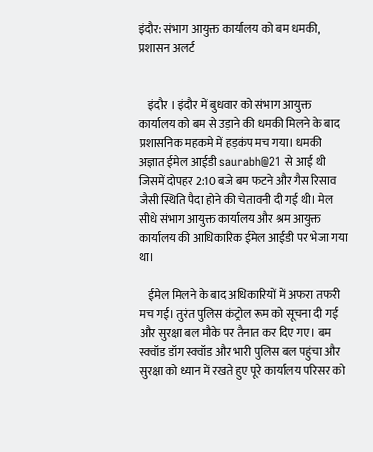इंदौर: संभाग आयुक्त कार्यालय को बम धमकी, प्रशासन अलर्ट


    इंदौर । इंदौर में बुधवार को संभाग आयुक्त कार्यालय को बम से उड़ाने की धमकी मिलने के बाद प्रशासनिक महकमे में हड़कंप मच गया। धमकी अज्ञात ईमेल आईडी saurabh@21 से आई थी जिसमें दोपहर 2:10 बजे बम फटने और गैस रिसाव जैसी स्थिति पैदा होने की चेतावनी दी गई थी। मेल सीधे संभाग आयुक्त कार्यालय और श्रम आयुक्त कार्यालय की आधिकारिक ईमेल आईडी पर भेजा गया था।

    ईमेल मिलने के बाद अधिकारियों में अफरा तफरी मच गई। तुरंत पुलिस कंट्रोल रूम को सूचना दी गई और सुरक्षा बल मौके पर तैनात कर दिए गए। बम स्क्वॉड डॉग स्क्वॉड और भारी पुलिस बल पहुंचा और सुरक्षा को ध्यान में रखते हुए पूरे कार्यालय परिसर को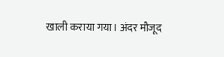खाली कराया गया। अंदर मौजूद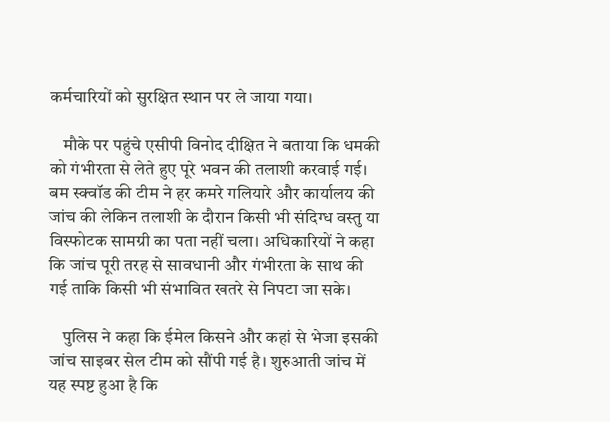कर्मचारियों को सुरक्षित स्थान पर ले जाया गया।

    मौके पर पहुंचे एसीपी विनोद दीक्षित ने बताया कि धमकी को गंभीरता से लेते हुए पूरे भवन की तलाशी करवाई गई। बम स्क्वॉड की टीम ने हर कमरे गलियारे और कार्यालय की जांच की लेकिन तलाशी के दौरान किसी भी संदिग्ध वस्तु या विस्फोटक सामग्री का पता नहीं चला। अधिकारियों ने कहा कि जांच पूरी तरह से सावधानी और गंभीरता के साथ की गई ताकि किसी भी संभावित खतरे से निपटा जा सके।

    पुलिस ने कहा कि ईमेल किसने और कहां से भेजा इसकी जांच साइबर सेल टीम को सौंपी गई है। शुरुआती जांच में यह स्पष्ट हुआ है कि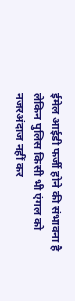ईमेल आईडी फर्जी होने की संभावना है लेकिन पुलिस किसी भी एंगल को नजरअंदाज नहीं कर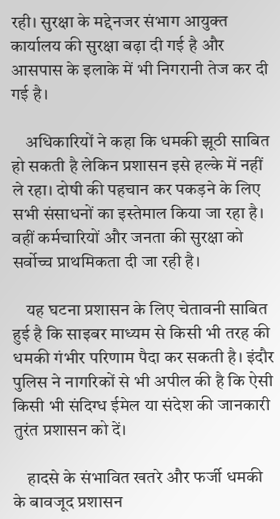रही। सुरक्षा के मद्देनजर संभाग आयुक्त कार्यालय की सुरक्षा बढ़ा दी गई है और आसपास के इलाके में भी निगरानी तेज कर दी गई है।

    अधिकारियों ने कहा कि धमकी झूठी साबित हो सकती है लेकिन प्रशासन इसे हल्के में नहीं ले रहा। दोषी की पहचान कर पकड़ने के लिए सभी संसाधनों का इस्तेमाल किया जा रहा है। वहीं कर्मचारियों और जनता की सुरक्षा को सर्वोच्च प्राथमिकता दी जा रही है।

    यह घटना प्रशासन के लिए चेतावनी साबित हुई है कि साइबर माध्यम से किसी भी तरह की धमकी गंभीर परिणाम पैदा कर सकती है। इंदौर पुलिस ने नागरिकों से भी अपील की है कि ऐसी किसी भी संदिग्ध ईमेल या संदेश की जानकारी तुरंत प्रशासन को दें।

    हादसे के संभावित खतरे और फर्जी धमकी के बावजूद प्रशासन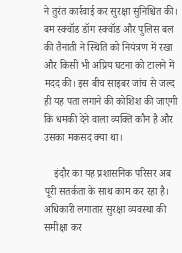ने तुरंत कार्रवाई कर सुरक्षा सुनिश्चित की। बम स्क्वॉड डॉग स्क्वॉड और पुलिस बल की तैनाती ने स्थिति को नियंत्रण में रखा और किसी भी अप्रिय घटना को टालने में मदद की। इस बीच साइबर जांच से जल्द ही यह पता लगाने की कोशिश की जाएगी कि धमकी देने वाला व्यक्ति कौन है और उसका मकसद क्या था।

    इंदौर का यह प्रशासनिक परिसर अब पूरी सतर्कता के साथ काम कर रहा है। अधिकारी लगातार सुरक्षा व्यवस्था की समीक्षा कर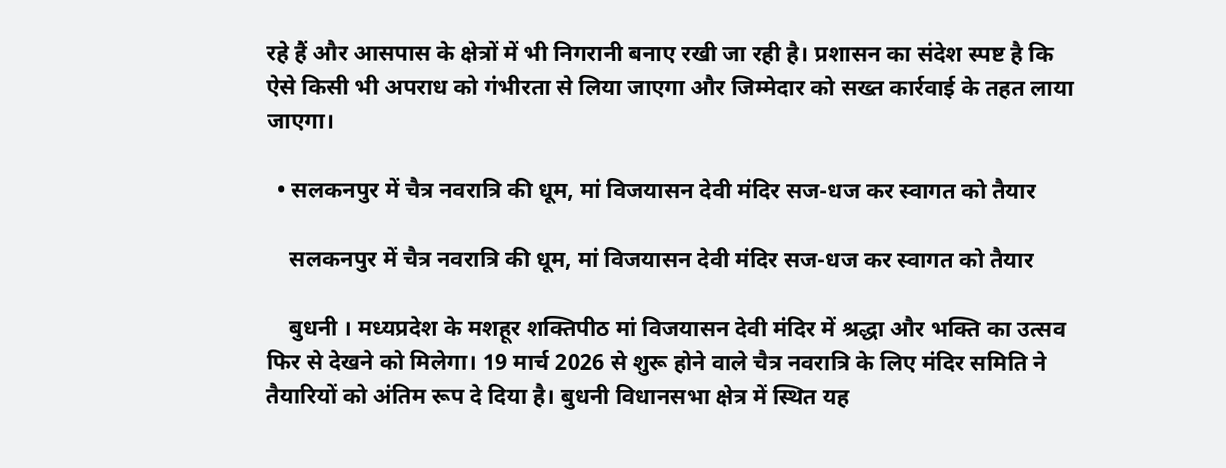रहे हैं और आसपास के क्षेत्रों में भी निगरानी बनाए रखी जा रही है। प्रशासन का संदेश स्पष्ट है कि ऐसे किसी भी अपराध को गंभीरता से लिया जाएगा और जिम्मेदार को सख्त कार्रवाई के तहत लाया जाएगा।

  • सलकनपुर में चैत्र नवरात्रि की धूम, मां विजयासन देवी मंदिर सज-धज कर स्वागत को तैयार

    सलकनपुर में चैत्र नवरात्रि की धूम, मां विजयासन देवी मंदिर सज-धज कर स्वागत को तैयार

    बुधनी । मध्यप्रदेश के मशहूर शक्तिपीठ मां विजयासन देवी मंदिर में श्रद्धा और भक्ति का उत्सव फिर से देखने को मिलेगा। 19 मार्च 2026 से शुरू होने वाले चैत्र नवरात्रि के लिए मंदिर समिति ने तैयारियों को अंतिम रूप दे दिया है। बुधनी विधानसभा क्षेत्र में स्थित यह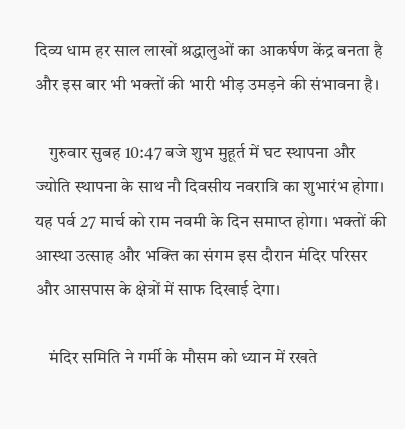दिव्य धाम हर साल लाखों श्रद्धालुओं का आकर्षण केंद्र बनता है और इस बार भी भक्तों की भारी भीड़ उमड़ने की संभावना है।

    गुरुवार सुबह 10:47 बजे शुभ मुहूर्त में घट स्थापना और ज्योति स्थापना के साथ नौ दिवसीय नवरात्रि का शुभारंभ होगा। यह पर्व 27 मार्च को राम नवमी के दिन समाप्त होगा। भक्तों की आस्था उत्साह और भक्ति का संगम इस दौरान मंदिर परिसर और आसपास के क्षेत्रों में साफ दिखाई देगा।

    मंदिर समिति ने गर्मी के मौसम को ध्यान में रखते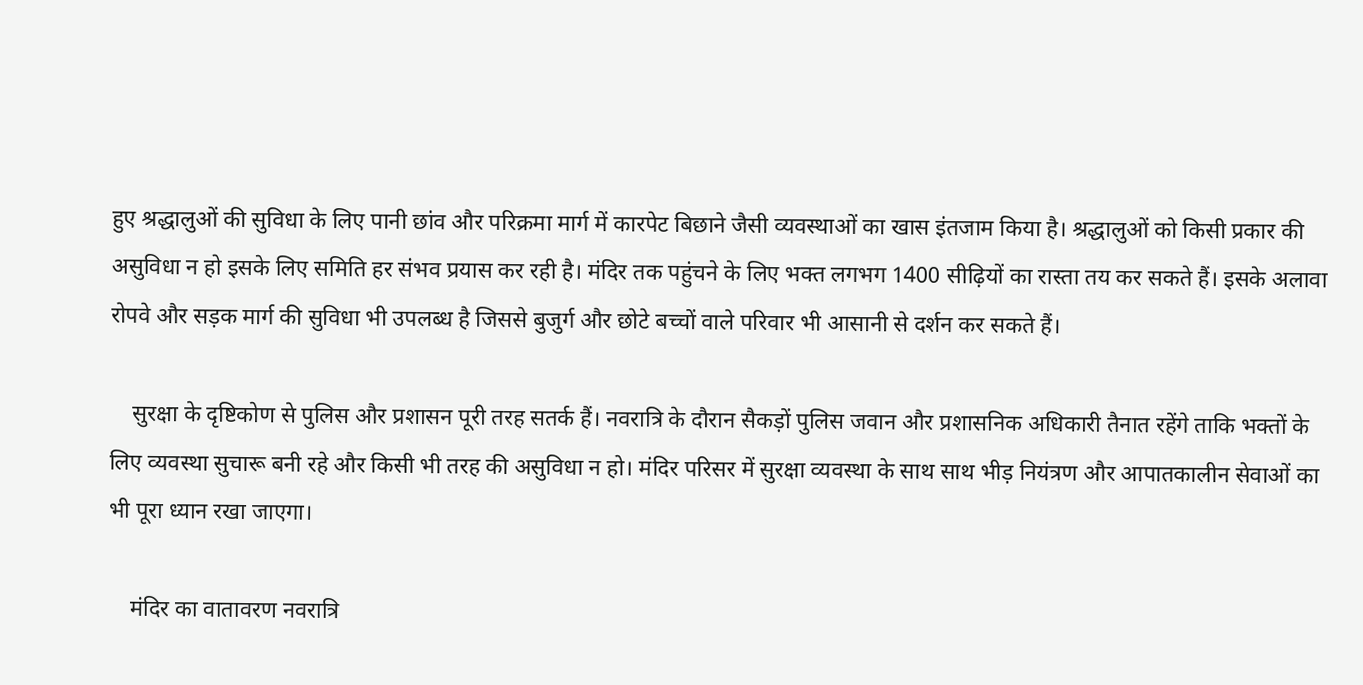हुए श्रद्धालुओं की सुविधा के लिए पानी छांव और परिक्रमा मार्ग में कारपेट बिछाने जैसी व्यवस्थाओं का खास इंतजाम किया है। श्रद्धालुओं को किसी प्रकार की असुविधा न हो इसके लिए समिति हर संभव प्रयास कर रही है। मंदिर तक पहुंचने के लिए भक्त लगभग 1400 सीढ़ियों का रास्ता तय कर सकते हैं। इसके अलावा रोपवे और सड़क मार्ग की सुविधा भी उपलब्ध है जिससे बुजुर्ग और छोटे बच्चों वाले परिवार भी आसानी से दर्शन कर सकते हैं।

    सुरक्षा के दृष्टिकोण से पुलिस और प्रशासन पूरी तरह सतर्क हैं। नवरात्रि के दौरान सैकड़ों पुलिस जवान और प्रशासनिक अधिकारी तैनात रहेंगे ताकि भक्तों के लिए व्यवस्था सुचारू बनी रहे और किसी भी तरह की असुविधा न हो। मंदिर परिसर में सुरक्षा व्यवस्था के साथ साथ भीड़ नियंत्रण और आपातकालीन सेवाओं का भी पूरा ध्यान रखा जाएगा।

    मंदिर का वातावरण नवरात्रि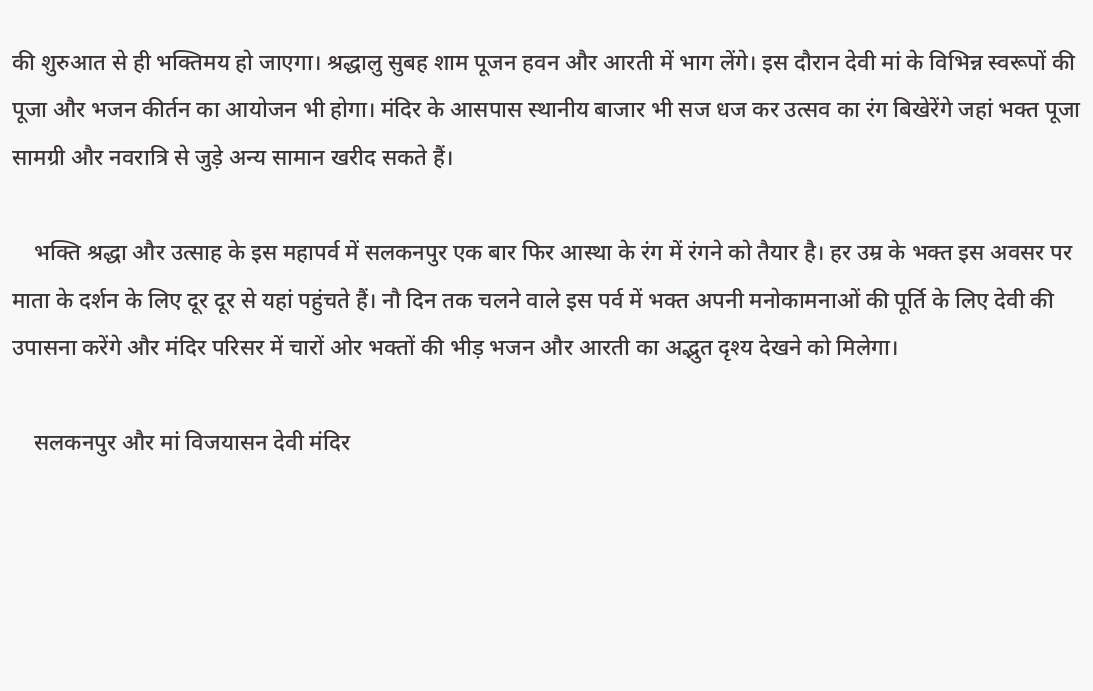की शुरुआत से ही भक्तिमय हो जाएगा। श्रद्धालु सुबह शाम पूजन हवन और आरती में भाग लेंगे। इस दौरान देवी मां के विभिन्न स्वरूपों की पूजा और भजन कीर्तन का आयोजन भी होगा। मंदिर के आसपास स्थानीय बाजार भी सज धज कर उत्सव का रंग बिखेरेंगे जहां भक्त पूजा सामग्री और नवरात्रि से जुड़े अन्य सामान खरीद सकते हैं।

    भक्ति श्रद्धा और उत्साह के इस महापर्व में सलकनपुर एक बार फिर आस्था के रंग में रंगने को तैयार है। हर उम्र के भक्त इस अवसर पर माता के दर्शन के लिए दूर दूर से यहां पहुंचते हैं। नौ दिन तक चलने वाले इस पर्व में भक्त अपनी मनोकामनाओं की पूर्ति के लिए देवी की उपासना करेंगे और मंदिर परिसर में चारों ओर भक्तों की भीड़ भजन और आरती का अद्भुत दृश्य देखने को मिलेगा।

    सलकनपुर और मां विजयासन देवी मंदिर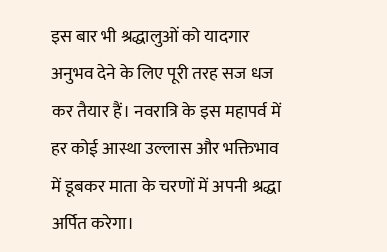इस बार भी श्रद्धालुओं को यादगार अनुभव देने के लिए पूरी तरह सज धज कर तैयार हैं। नवरात्रि के इस महापर्व में हर कोई आस्था उल्लास और भक्तिभाव में डूबकर माता के चरणों में अपनी श्रद्धा अर्पित करेगा।